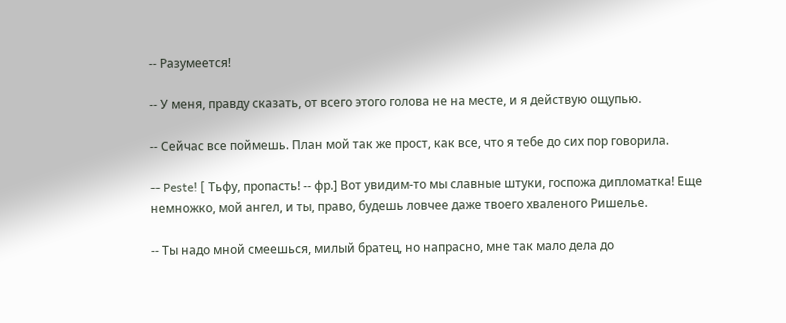-- Разумеется!

-- У меня, правду сказать, от всего этого голова не на месте, и я действую ощупью.

-- Сейчас все поймешь. План мой так же прост, как все, что я тебе до сих пор говорила.

-- Peste! [ Тьфу, пропасть! -- фр.] Вот увидим-то мы славные штуки, госпожа дипломатка! Еще немножко, мой ангел, и ты, право, будешь ловчее даже твоего хваленого Ришелье.

-- Ты надо мной смеешься, милый братец, но напрасно, мне так мало дела до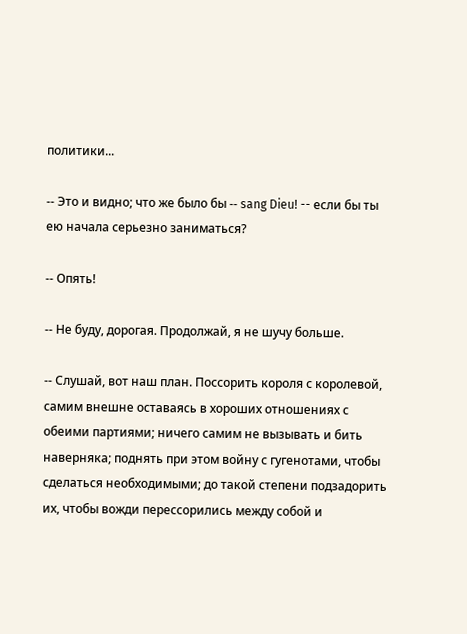политики...

-- Это и видно; что же было бы -- sang Dieu! -- если бы ты ею начала серьезно заниматься?

-- Опять!

-- Не буду, дорогая. Продолжай, я не шучу больше.

-- Слушай, вот наш план. Поссорить короля с королевой, самим внешне оставаясь в хороших отношениях с обеими партиями; ничего самим не вызывать и бить наверняка; поднять при этом войну с гугенотами, чтобы сделаться необходимыми; до такой степени подзадорить их, чтобы вожди перессорились между собой и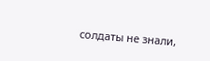солдаты не знали,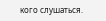кого слушаться.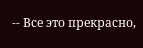-- Все это прекрасно,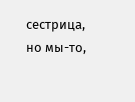сестрица, но мы-то,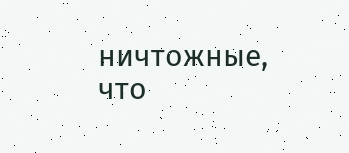ничтожные, что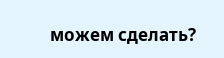можем сделать?